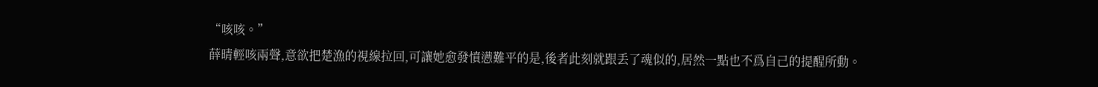“咳咳。”
薛晴輕咳兩聲,意欲把楚漁的視線拉回,可讓她愈發憤懑難平的是,後者此刻就跟丢了魂似的,居然一點也不爲自己的提醒所動。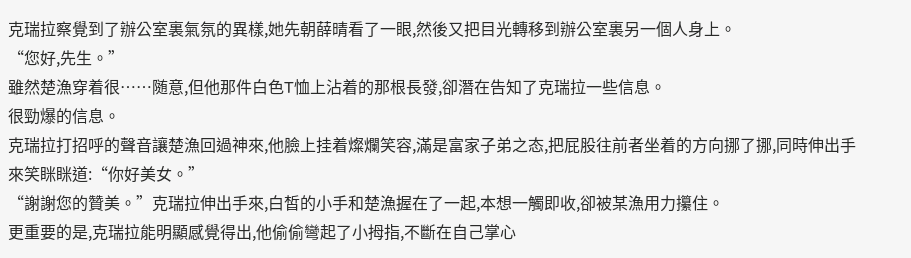克瑞拉察覺到了辦公室裏氣氛的異樣,她先朝薛晴看了一眼,然後又把目光轉移到辦公室裏另一個人身上。
“您好,先生。”
雖然楚漁穿着很……随意,但他那件白色T恤上沾着的那根長發,卻潛在告知了克瑞拉一些信息。
很勁爆的信息。
克瑞拉打招呼的聲音讓楚漁回過神來,他臉上挂着燦爛笑容,滿是富家子弟之态,把屁股往前者坐着的方向挪了挪,同時伸出手來笑眯眯道:“你好美女。”
“謝謝您的贊美。”克瑞拉伸出手來,白皙的小手和楚漁握在了一起,本想一觸即收,卻被某漁用力攥住。
更重要的是,克瑞拉能明顯感覺得出,他偷偷彎起了小拇指,不斷在自己掌心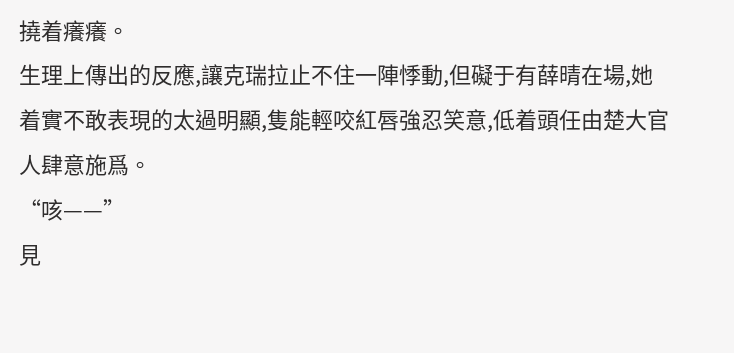撓着癢癢。
生理上傳出的反應,讓克瑞拉止不住一陣悸動,但礙于有薛晴在場,她着實不敢表現的太過明顯,隻能輕咬紅唇強忍笑意,低着頭任由楚大官人肆意施爲。
“咳——”
見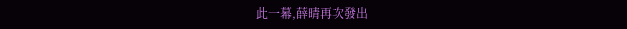此一幕,薛晴再次發出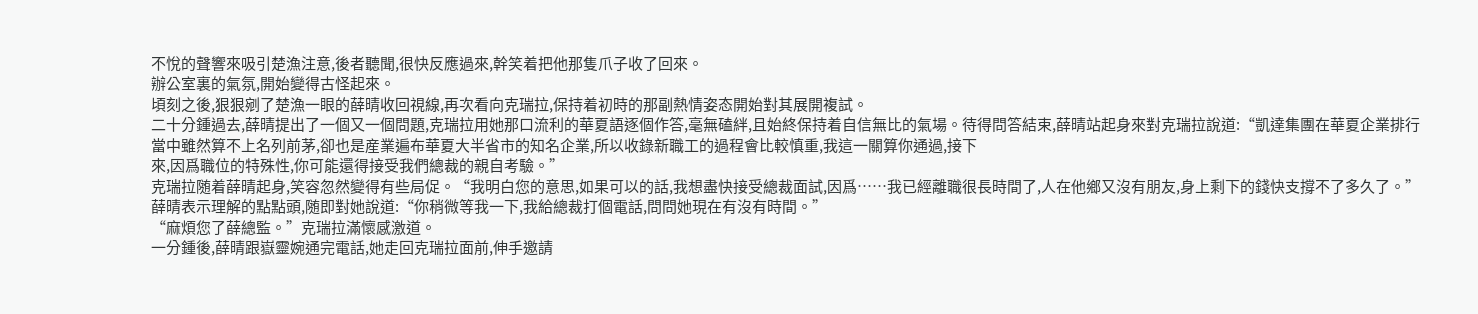不悅的聲響來吸引楚漁注意,後者聽聞,很快反應過來,幹笑着把他那隻爪子收了回來。
辦公室裏的氣氛,開始變得古怪起來。
頃刻之後,狠狠剜了楚漁一眼的薛晴收回視線,再次看向克瑞拉,保持着初時的那副熱情姿态開始對其展開複試。
二十分鍾過去,薛晴提出了一個又一個問題,克瑞拉用她那口流利的華夏語逐個作答,毫無磕絆,且始終保持着自信無比的氣場。待得問答結束,薛晴站起身來對克瑞拉說道:“凱達集團在華夏企業排行當中雖然算不上名列前茅,卻也是産業遍布華夏大半省市的知名企業,所以收錄新職工的過程會比較慎重,我這一關算你通過,接下
來,因爲職位的特殊性,你可能還得接受我們總裁的親自考驗。”
克瑞拉随着薛晴起身,笑容忽然變得有些局促。“我明白您的意思,如果可以的話,我想盡快接受總裁面試,因爲……我已經離職很長時間了,人在他鄉又沒有朋友,身上剩下的錢快支撐不了多久了。”
薛晴表示理解的點點頭,随即對她說道:“你稍微等我一下,我給總裁打個電話,問問她現在有沒有時間。”
“麻煩您了薛總監。”克瑞拉滿懷感激道。
一分鍾後,薛晴跟嶽靈婉通完電話,她走回克瑞拉面前,伸手邀請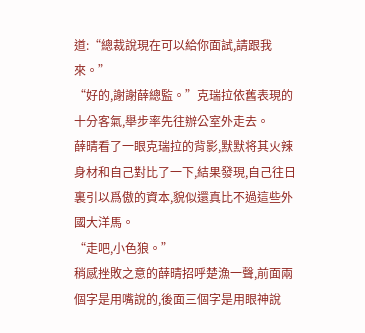道:“總裁說現在可以給你面試,請跟我來。”
“好的,謝謝薛總監。”克瑞拉依舊表現的十分客氣,舉步率先往辦公室外走去。
薛晴看了一眼克瑞拉的背影,默默将其火辣身材和自己對比了一下,結果發現,自己往日裏引以爲傲的資本,貌似還真比不過這些外國大洋馬。
“走吧,小色狼。”
稍感挫敗之意的薛晴招呼楚漁一聲,前面兩個字是用嘴說的,後面三個字是用眼神說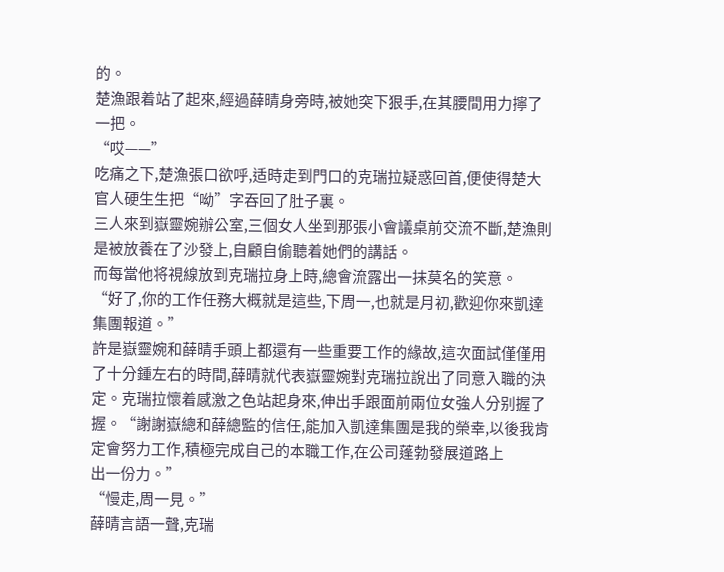的。
楚漁跟着站了起來,經過薛晴身旁時,被她突下狠手,在其腰間用力擰了一把。
“哎——”
吃痛之下,楚漁張口欲呼,适時走到門口的克瑞拉疑惑回首,便使得楚大官人硬生生把“呦”字吞回了肚子裏。
三人來到嶽靈婉辦公室,三個女人坐到那張小會議桌前交流不斷,楚漁則是被放養在了沙發上,自顧自偷聽着她們的講話。
而每當他将視線放到克瑞拉身上時,總會流露出一抹莫名的笑意。
“好了,你的工作任務大概就是這些,下周一,也就是月初,歡迎你來凱達集團報道。”
許是嶽靈婉和薛晴手頭上都還有一些重要工作的緣故,這次面試僅僅用了十分鍾左右的時間,薛晴就代表嶽靈婉對克瑞拉說出了同意入職的決定。克瑞拉懷着感激之色站起身來,伸出手跟面前兩位女強人分别握了握。“謝謝嶽總和薛總監的信任,能加入凱達集團是我的榮幸,以後我肯定會努力工作,積極完成自己的本職工作,在公司蓬勃發展道路上
出一份力。”
“慢走,周一見。”
薛晴言語一聲,克瑞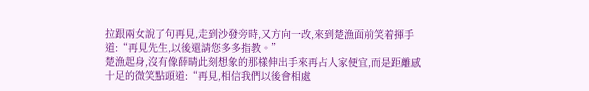拉跟兩女說了句再見,走到沙發旁時,又方向一改,來到楚漁面前笑着揮手道:“再見先生,以後還請您多多指教。”
楚漁起身,沒有像薛晴此刻想象的那樣伸出手來再占人家便宜,而是距離感十足的微笑點頭道:“再見,相信我們以後會相處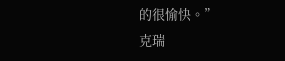的很愉快。”
克瑞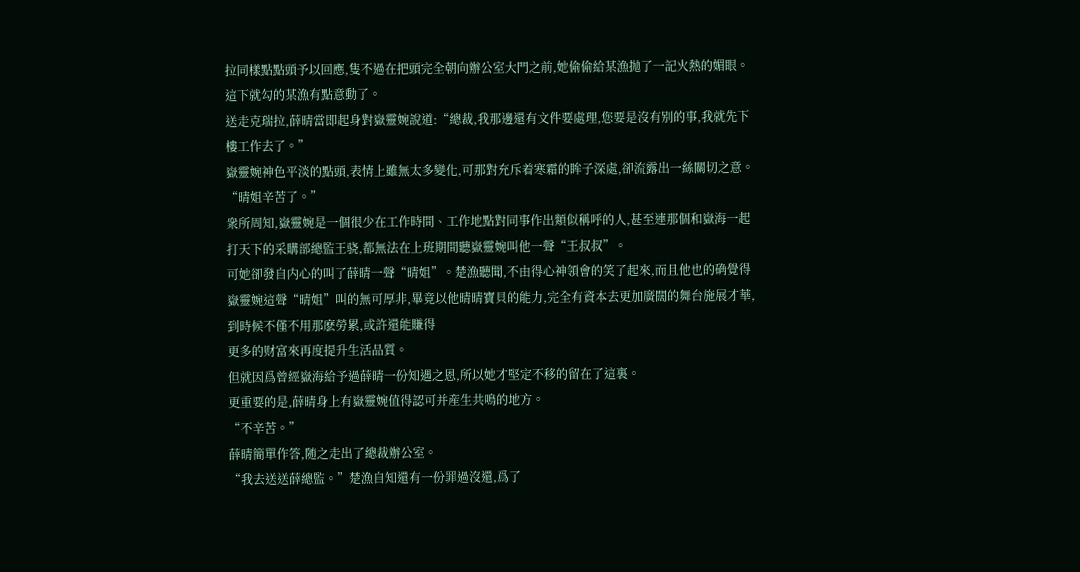拉同樣點點頭予以回應,隻不過在把頭完全朝向辦公室大門之前,她偷偷給某漁抛了一記火熱的媚眼。
這下就勾的某漁有點意動了。
送走克瑞拉,薛晴當即起身對嶽靈婉說道:“總裁,我那邊還有文件要處理,您要是沒有别的事,我就先下樓工作去了。”
嶽靈婉神色平淡的點頭,表情上雖無太多變化,可那對充斥着寒霜的眸子深處,卻流露出一絲關切之意。“晴姐辛苦了。”
衆所周知,嶽靈婉是一個很少在工作時間、工作地點對同事作出類似稱呼的人,甚至連那個和嶽海一起打天下的采購部總監王骁,都無法在上班期間聽嶽靈婉叫他一聲“王叔叔”。
可她卻發自内心的叫了薛晴一聲“晴姐”。楚漁聽聞,不由得心神領會的笑了起來,而且他也的确覺得嶽靈婉這聲“晴姐”叫的無可厚非,畢竟以他晴晴寶貝的能力,完全有資本去更加廣闊的舞台施展才華,到時候不僅不用那麽勞累,或許還能賺得
更多的财富來再度提升生活品質。
但就因爲曾經嶽海給予過薛晴一份知遇之恩,所以她才堅定不移的留在了這裏。
更重要的是,薛晴身上有嶽靈婉值得認可并産生共鳴的地方。
“不辛苦。”
薛晴簡單作答,随之走出了總裁辦公室。
“我去送送薛總監。”楚漁自知還有一份罪過沒還,爲了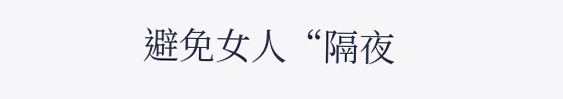避免女人“隔夜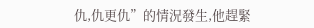仇,仇更仇”的情況發生,他趕緊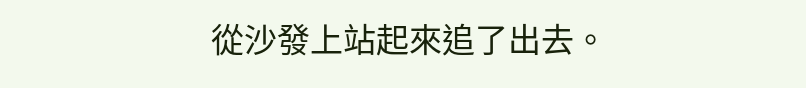從沙發上站起來追了出去。